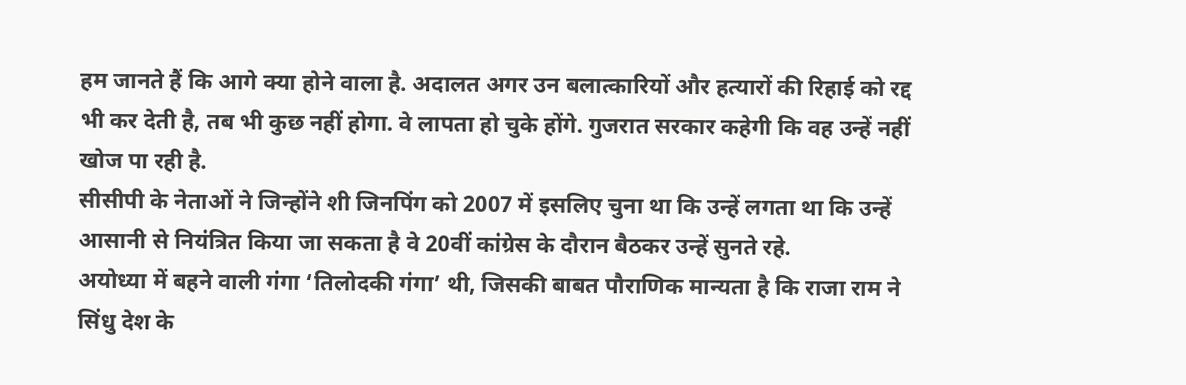हम जानते हैं कि आगे क्या होने वाला है. अदालत अगर उन बलात्कारियों और हत्यारों की रिहाई को रद्द भी कर देती है, तब भी कुछ नहीं होगा. वे लापता हो चुके होंगे. गुजरात सरकार कहेगी कि वह उन्हें नहीं खोज पा रही है.
सीसीपी के नेताओं ने जिन्होंने शी जिनपिंग को 2007 में इसलिए चुना था कि उन्हें लगता था कि उन्हें आसानी से नियंत्रित किया जा सकता है वे 20वीं कांग्रेस के दौरान बैठकर उन्हें सुनते रहे.
अयोध्या में बहने वाली गंगा ‘तिलोदकी गंगा’ थी, जिसकी बाबत पौराणिक मान्यता है कि राजा राम ने सिंधु देश के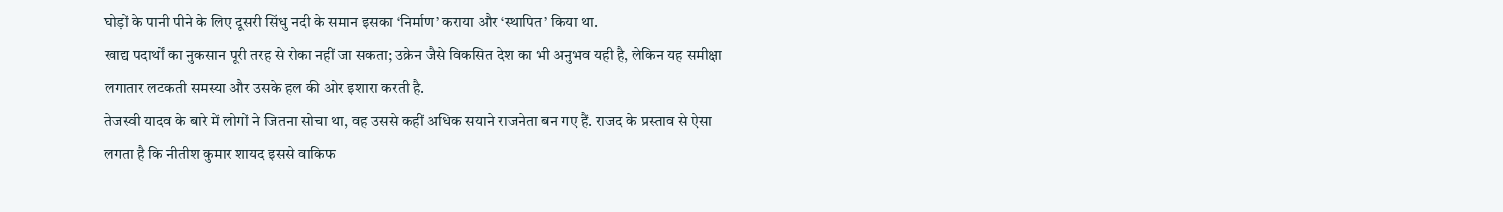घोड़ों के पानी पीने के लिए दूसरी सिंधु नदी के समान इसका ‘निर्माण’ कराया और ‘स्थापित’ किया था.
खाद्य पदार्थों का नुकसान पूरी तरह से रोका नहीं जा सकता; उक्रेन जैसे विकसित देश का भी अनुभव यही है, लेकिन यह समीक्षा लगातार लटकती समस्या और उसके हल की ओर इशारा करती है.
तेजस्वी यादव के बारे में लोगों ने जितना सोचा था, वह उससे कहीं अधिक सयाने राजनेता बन गए हैं. राजद के प्रस्ताव से ऐसा लगता है कि नीतीश कुमार शायद इससे वाकिफ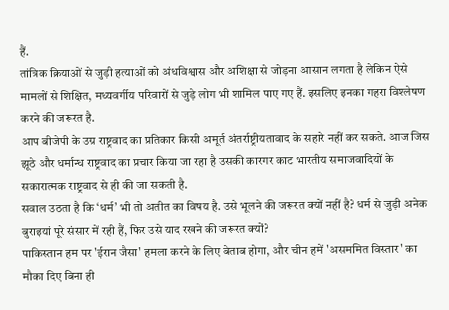हैं.
तांत्रिक क्रियाओं से जुड़ी हत्याओं को अंधविश्वास और अशिक्षा से जोड़ना आसान लगता है लेकिन ऐसे मामलों से शिक्षित, मध्यवर्गीय परिवारों से जुड़े लोग भी शामिल पाए गए हैं. इसलिए इनका गहरा विश्लेषण करने की जरूरत है.
आप बीजेपी के उग्र राष्ट्रवाद का प्रतिकार किसी अमूर्त अंतर्राष्ट्रीयतावाद के सहारे नहीं कर सकते. आज जिस झूठे और धर्मान्ध राष्ट्रवाद का प्रचार किया जा रहा है उसकी कारगर काट भारतीय समाजवादियों के सकारात्मक राष्ट्रवाद से ही की जा सकती है.
सवाल उठता है कि ‘धर्म’ भी तो अतीत का विषय है. उसे भूलने की जरूरत क्यों नहीं है? धर्म से जुड़ी अनेक बुराइयां पूरे संसार में रही हैं, फिर उसे याद रखने की जरूरत क्यों?
पाकिस्तान हम पर 'ईरान जैसा' हमला करने के लिए बेताब होगा, और चीन हमें 'असममित विस्तार' का मौका दिए बिना ही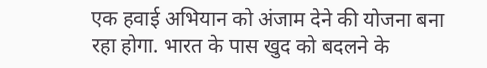एक हवाई अभियान को अंजाम देने की योजना बना रहा होगा. भारत के पास खुद को बदलने के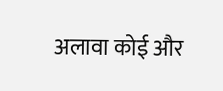अलावा कोई और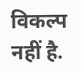विकल्प नहीं है.